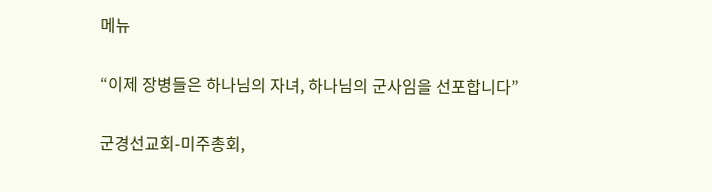메뉴

“이제 장병들은 하나님의 자녀, 하나님의 군사임을 선포합니다”

군경선교회-미주총회,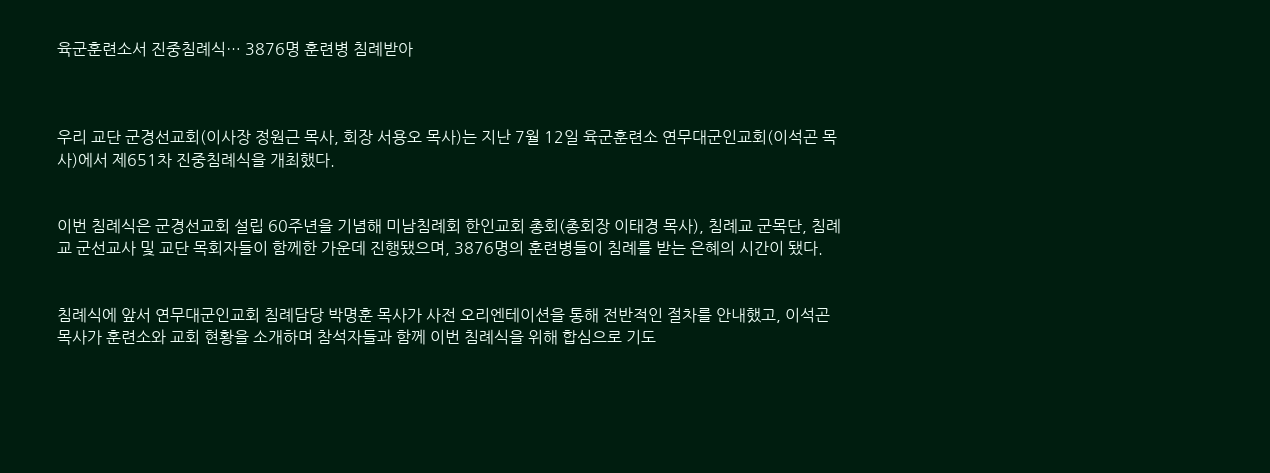육군훈련소서 진중침례식… 3876명 훈련병 침례받아



우리 교단 군경선교회(이사장 정원근 목사, 회장 서용오 목사)는 지난 7월 12일 육군훈련소 연무대군인교회(이석곤 목사)에서 제651차 진중침례식을 개최했다.


이번 침례식은 군경선교회 설립 60주년을 기념해 미남침례회 한인교회 총회(총회장 이태경 목사), 침례교 군목단, 침례교 군선교사 및 교단 목회자들이 함께한 가운데 진행됐으며, 3876명의 훈련병들이 침례를 받는 은혜의 시간이 됐다.


침례식에 앞서 연무대군인교회 침례담당 박명훈 목사가 사전 오리엔테이션을 통해 전반적인 절차를 안내했고, 이석곤 목사가 훈련소와 교회 현황을 소개하며 참석자들과 함께 이번 침례식을 위해 합심으로 기도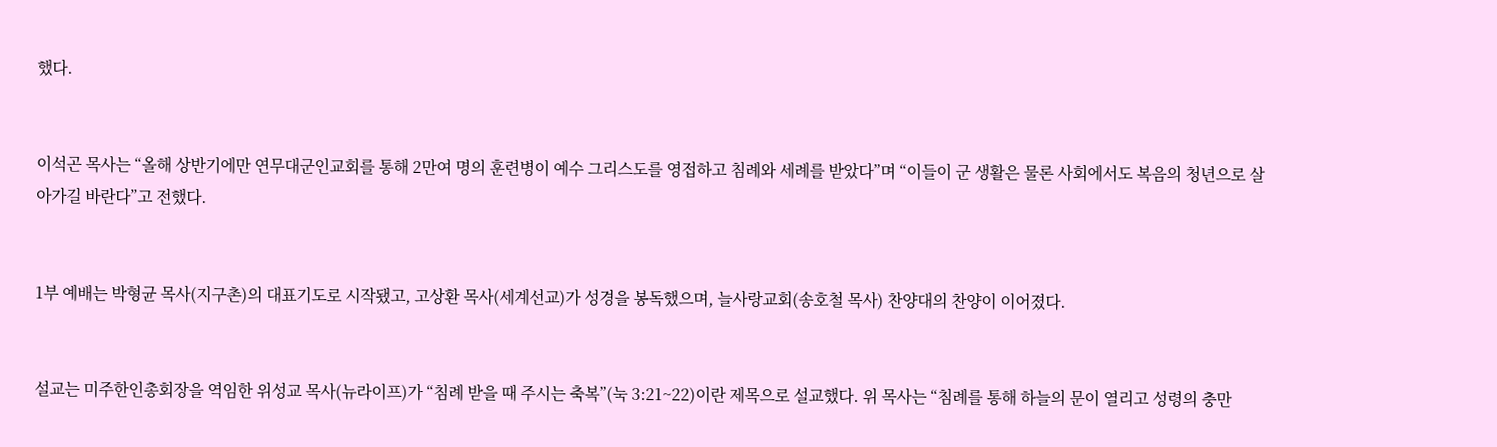했다.


이석곤 목사는 “올해 상반기에만 연무대군인교회를 통해 2만여 명의 훈련병이 예수 그리스도를 영접하고 침례와 세례를 받았다”며 “이들이 군 생활은 물론 사회에서도 복음의 청년으로 살아가길 바란다”고 전했다.


1부 예배는 박형균 목사(지구촌)의 대표기도로 시작됐고, 고상환 목사(세계선교)가 성경을 봉독했으며, 늘사랑교회(송호철 목사) 찬양대의 찬양이 이어졌다.


설교는 미주한인총회장을 역임한 위성교 목사(뉴라이프)가 “침례 받을 때 주시는 축복”(눅 3:21~22)이란 제목으로 설교했다. 위 목사는 “침례를 통해 하늘의 문이 열리고 성령의 충만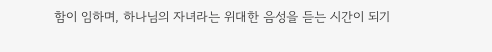함이 임하며, 하나님의 자녀라는 위대한 음성을 듣는 시간이 되기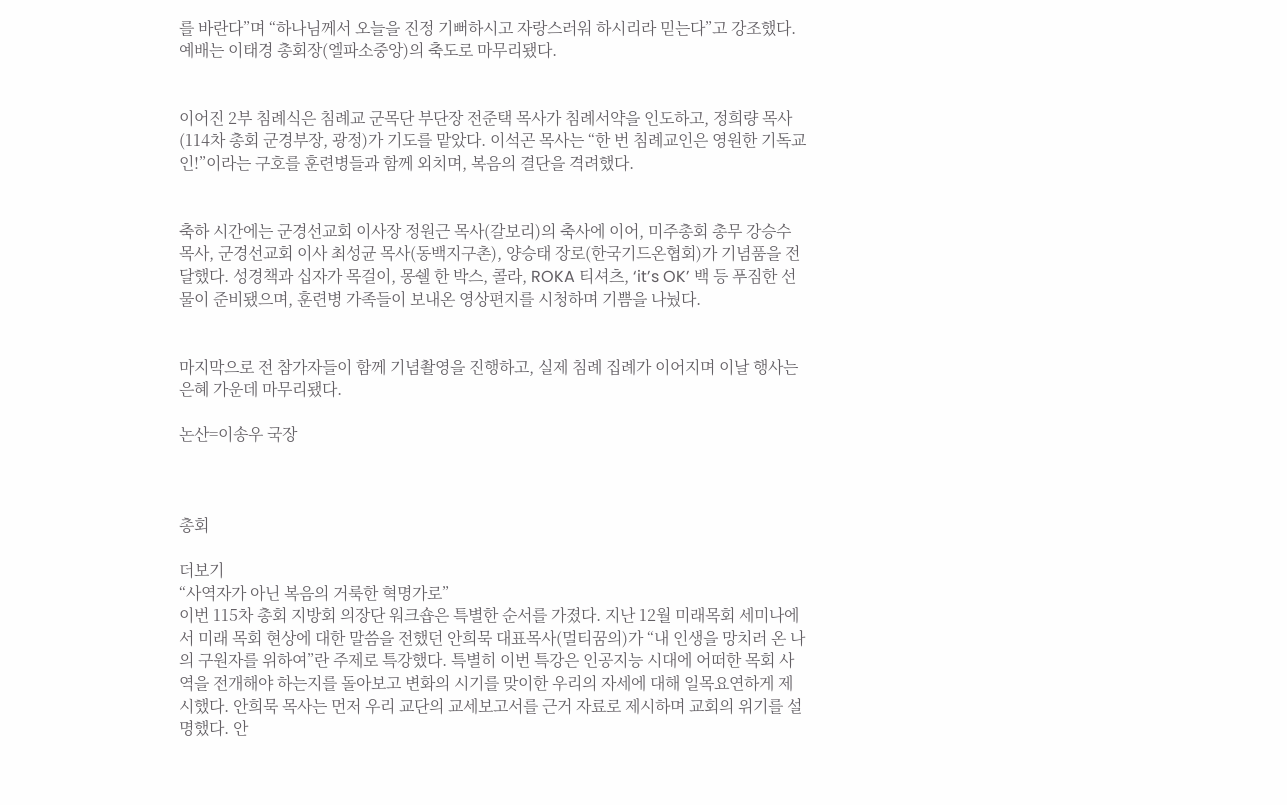를 바란다”며 “하나님께서 오늘을 진정 기뻐하시고 자랑스러워 하시리라 믿는다”고 강조했다. 예배는 이태경 총회장(엘파소중앙)의 축도로 마무리됐다.


이어진 2부 침례식은 침례교 군목단 부단장 전준택 목사가 침례서약을 인도하고, 정희량 목사(114차 총회 군경부장, 광정)가 기도를 맡았다. 이석곤 목사는 “한 번 침례교인은 영원한 기독교인!”이라는 구호를 훈련병들과 함께 외치며, 복음의 결단을 격려했다.


축하 시간에는 군경선교회 이사장 정원근 목사(갈보리)의 축사에 이어, 미주총회 총무 강승수 목사, 군경선교회 이사 최성균 목사(동백지구촌), 양승태 장로(한국기드온협회)가 기념품을 전달했다. 성경책과 십자가 목걸이, 몽쉘 한 박스, 콜라, ROKA 티셔츠, ‘it’s OK’ 백 등 푸짐한 선물이 준비됐으며, 훈련병 가족들이 보내온 영상편지를 시청하며 기쁨을 나눴다.


마지막으로 전 참가자들이 함께 기념촬영을 진행하고, 실제 침례 집례가 이어지며 이날 행사는 은혜 가운데 마무리됐다.

논산=이송우 국장



총회

더보기
“사역자가 아닌 복음의 거룩한 혁명가로”
이번 115차 총회 지방회 의장단 워크숍은 특별한 순서를 가졌다. 지난 12월 미래목회 세미나에서 미래 목회 현상에 대한 말씀을 전했던 안희묵 대표목사(멀티꿈의)가 “내 인생을 망치러 온 나의 구원자를 위하여”란 주제로 특강했다. 특별히 이번 특강은 인공지능 시대에 어떠한 목회 사역을 전개해야 하는지를 돌아보고 변화의 시기를 맞이한 우리의 자세에 대해 일목요연하게 제시했다. 안희묵 목사는 먼저 우리 교단의 교세보고서를 근거 자료로 제시하며 교회의 위기를 설명했다. 안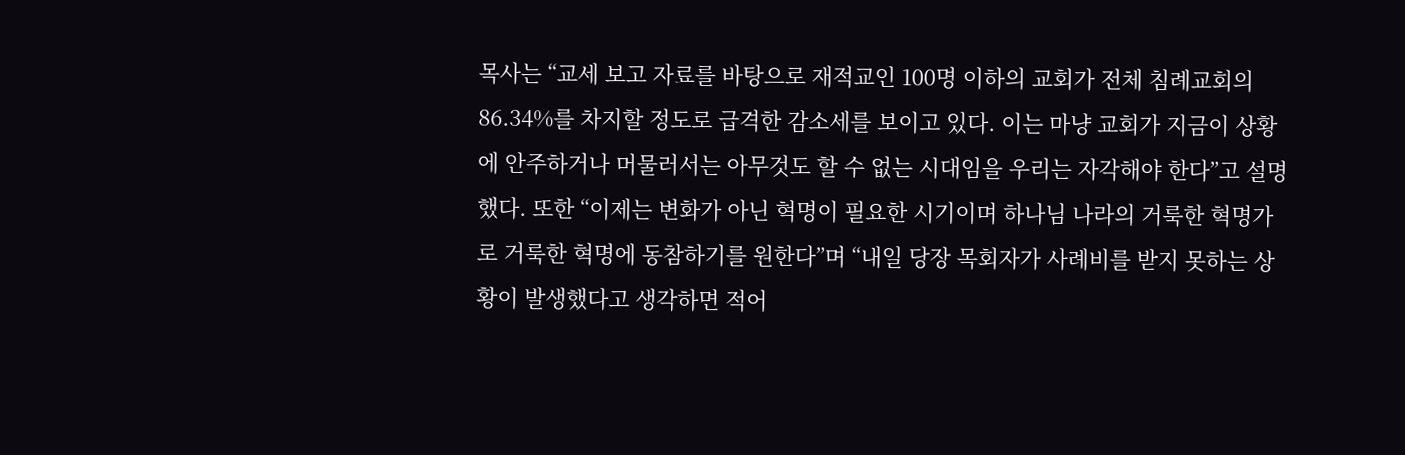목사는 “교세 보고 자료를 바탕으로 재적교인 100명 이하의 교회가 전체 침례교회의 86.34%를 차지할 정도로 급격한 감소세를 보이고 있다. 이는 마냥 교회가 지금이 상황에 안주하거나 머물러서는 아무것도 할 수 없는 시대임을 우리는 자각해야 한다”고 설명했다. 또한 “이제는 변화가 아닌 혁명이 필요한 시기이며 하나님 나라의 거룩한 혁명가로 거룩한 혁명에 동참하기를 원한다”며 “내일 당장 목회자가 사례비를 받지 못하는 상황이 발생했다고 생각하면 적어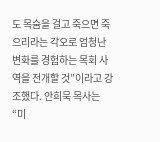도 목숨을 걸고 죽으면 죽으리라는 각오로 엄청난 변화를 경험하는 목회 사역을 전개할 것”이라고 강조했다. 안희묵 목사는 “미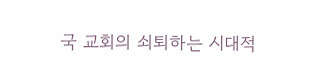국 교회의 쇠퇴하는 시대적